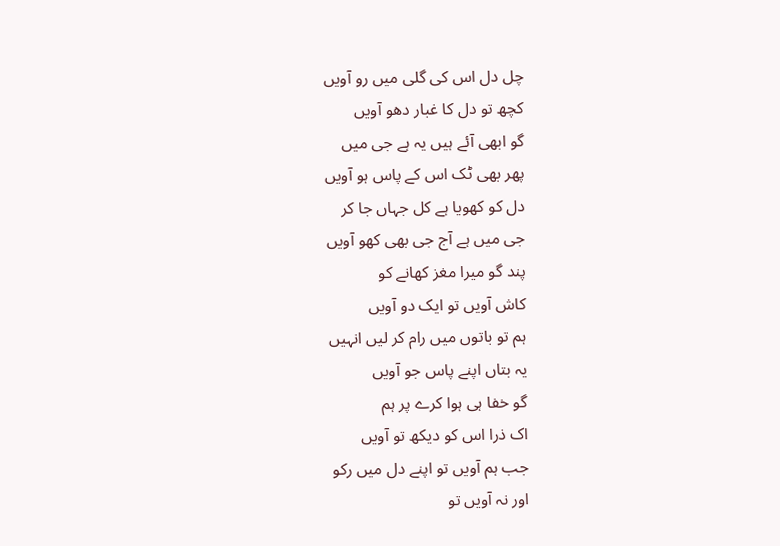چل دل اس کی گلی میں رو آویں
کچھ تو دل کا غبار دھو آویں
گو ابھی آئے ہیں یہ ہے جی میں
پھر بھی ٹک اس کے پاس ہو آویں
دل کو کھویا ہے کل جہاں جا کر
جی میں ہے آج جی بھی کھو آویں
پند گو میرا مغز کھانے کو
کاش آویں تو ایک دو آویں
ہم تو باتوں میں رام کر لیں انہیں
یہ بتاں اپنے پاس جو آویں
گو خفا ہی ہوا کرے پر ہم
اک ذرا اس کو دیکھ تو آویں
جب ہم آویں تو اپنے دل میں رکو
اور نہ آویں تو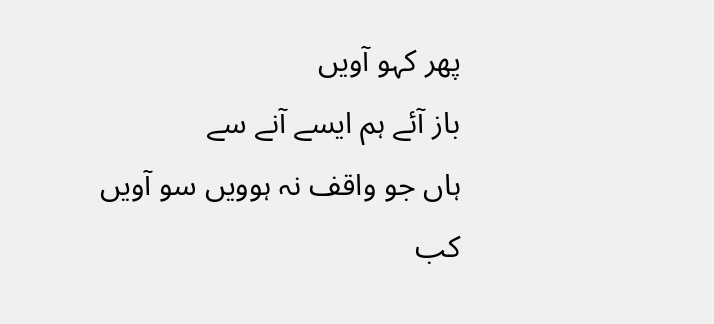پھر کہو آویں
باز آئے ہم ایسے آنے سے
ہاں جو واقف نہ ہوویں سو آویں
کب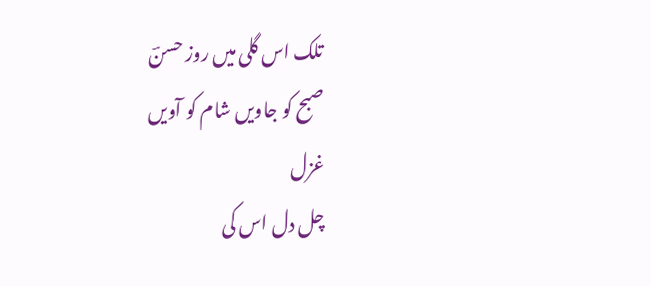تلک اس گلی میں روز حسنؔ
صبح کو جاویں شام کو آویں
غزل
چل دل اس کی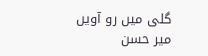گلی میں رو آویں
میر حسن